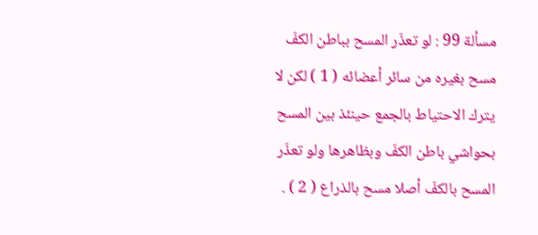مسألة 99 : لو تعذّر المسح بباطن الكفّ مسح بغيره من سائر أعضائه ( 1 ) لكن لا يترك الاحتياط بالجمع حينئذ بين المسح بحواشي باطن الكفّ وبظاهرها ولو تعذّر المسح بالكفّ أصلا مسح بالذراع ( 2 ) .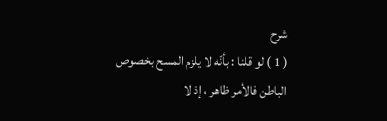شرح
( 1 ) لو قلنا : بأنّه لا يلزم المسح بخصوص الباطن فالأمر ظاهر ، إذ لا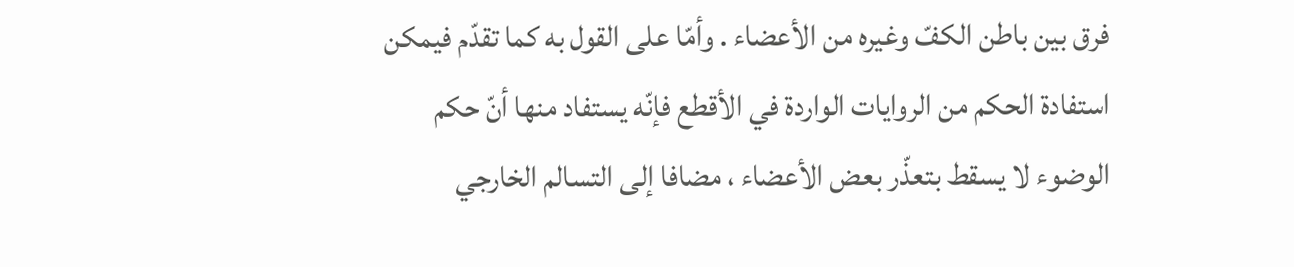فرق بين باطن الكفّ وغيره من الأعضاء . وأمّا على القول به كما تقدّم فيمكن استفادة الحكم من الروايات الواردة في الأقطع فإنّه يستفاد منها أنّ حكم الوضوء لا يسقط بتعذّر بعض الأعضاء ، مضافا إلى التسالم الخارجي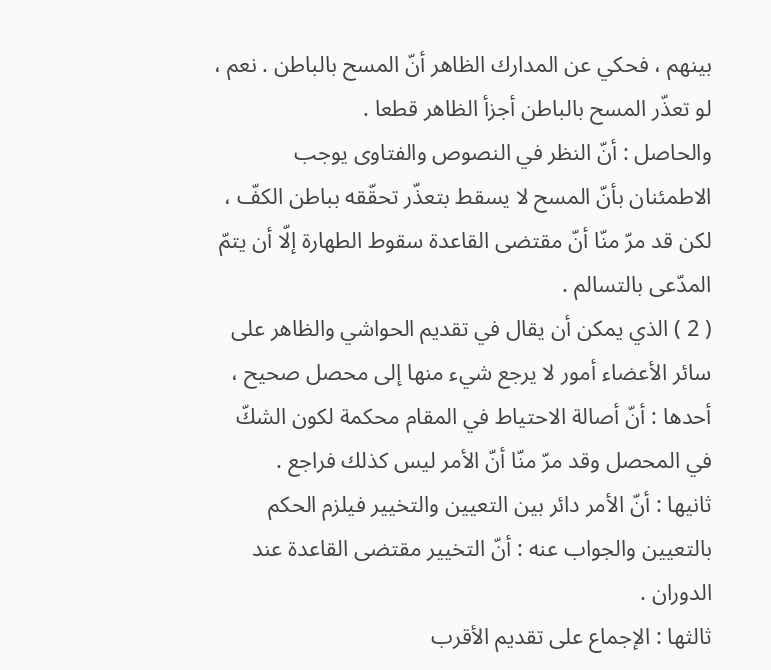بينهم ، فحكي عن المدارك الظاهر أنّ المسح بالباطن . نعم ، لو تعذّر المسح بالباطن أجزأ الظاهر قطعا .
والحاصل : أنّ النظر في النصوص والفتاوى يوجب الاطمئنان بأنّ المسح لا يسقط بتعذّر تحقّقه بباطن الكفّ ، لكن قد مرّ منّا أنّ مقتضى القاعدة سقوط الطهارة إلّا أن يتمّ المدّعى بالتسالم .
( 2 ) الذي يمكن أن يقال في تقديم الحواشي والظاهر على سائر الأعضاء أمور لا يرجع شيء منها إلى محصل صحيح ، أحدها : أنّ أصالة الاحتياط في المقام محكمة لكون الشكّ في المحصل وقد مرّ منّا أنّ الأمر ليس كذلك فراجع .
ثانيها : أنّ الأمر دائر بين التعيين والتخيير فيلزم الحكم بالتعيين والجواب عنه : أنّ التخيير مقتضى القاعدة عند الدوران .
ثالثها : الإجماع على تقديم الأقرب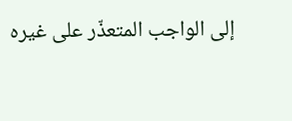إلى الواجب المتعذّر على غيره